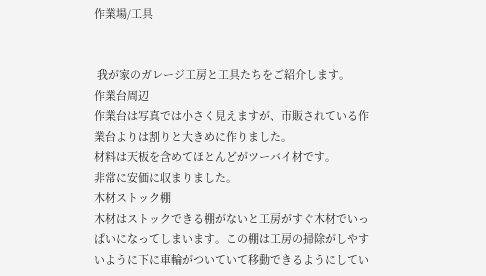作業場/工具


 我が家のガレージ工房と工具たちをご紹介します。
作業台周辺
作業台は写真では小さく見えますが、市販されている作業台よりは割りと大きめに作りました。
材料は天板を含めてほとんどがツーバイ材です。
非常に安価に収まりました。
木材ストック棚
木材はストックできる棚がないと工房がすぐ木材でいっぱいになってしまいます。この棚は工房の掃除がしやすいように下に車輪がついていて移動できるようにしてい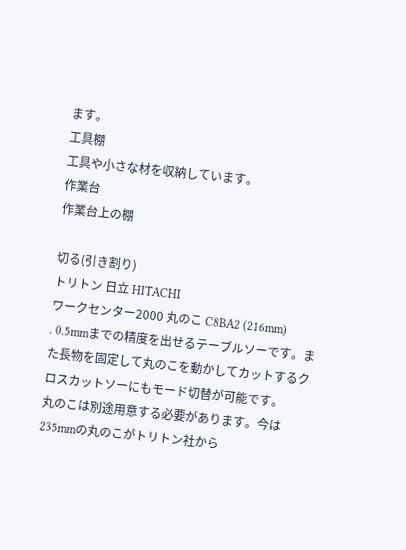ます。
工具棚
工具や小さな材を収納しています。
作業台
作業台上の棚

切る(引き割り)
トリトン 日立 HITACHI
ワークセンター2000 丸のこ C8BA2 (216mm)
. 0.5mmまでの精度を出せるテーブルソーです。また長物を固定して丸のこを動かしてカットするクロスカットソーにもモード切替が可能です。
丸のこは別途用意する必要があります。今は235mmの丸のこがトリトン社から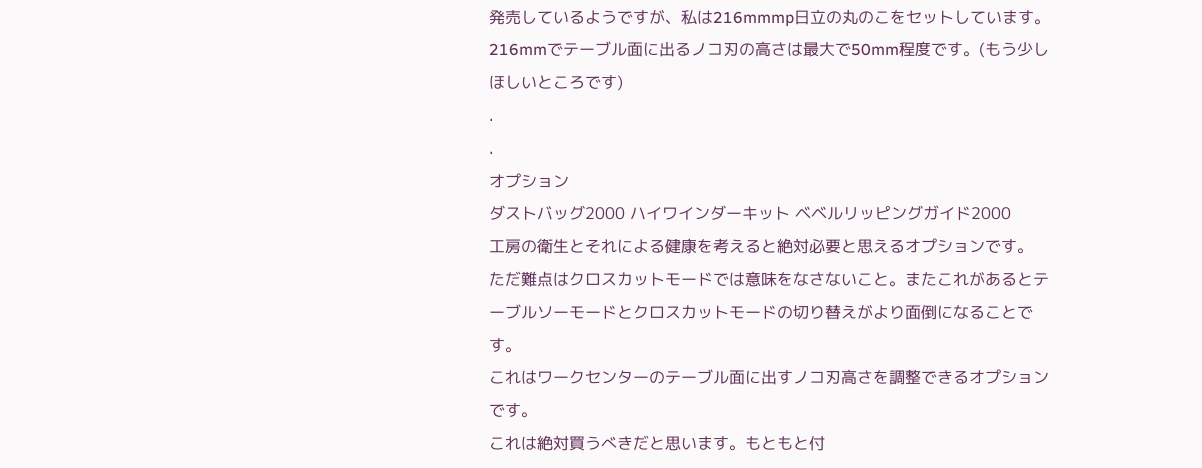発売しているようですが、私は216mmmp日立の丸のこをセットしています。
216mmでテーブル面に出るノコ刃の高さは最大で50mm程度です。(もう少しほしいところです)
.
.
オプション
ダストバッグ2000 ハイワインダーキット ベベルリッピングガイド2000
工房の衛生とそれによる健康を考えると絶対必要と思えるオプションです。
ただ難点はクロスカットモードでは意味をなさないこと。またこれがあるとテーブルソーモードとクロスカットモードの切り替えがより面倒になることです。
これはワークセンターのテーブル面に出すノコ刃高さを調整できるオプションです。
これは絶対買うべきだと思います。もともと付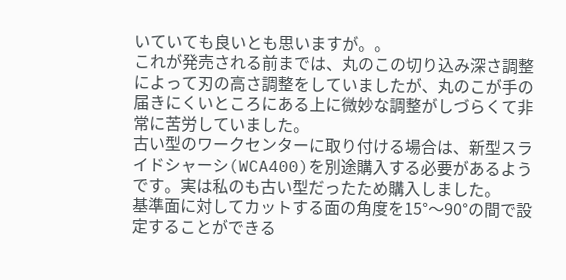いていても良いとも思いますが。。
これが発売される前までは、丸のこの切り込み深さ調整によって刃の高さ調整をしていましたが、丸のこが手の届きにくいところにある上に微妙な調整がしづらくて非常に苦労していました。
古い型のワークセンターに取り付ける場合は、新型スライドシャーシ(WCA400)を別途購入する必要があるようです。実は私のも古い型だったため購入しました。
基準面に対してカットする面の角度を15°〜90°の間で設定することができる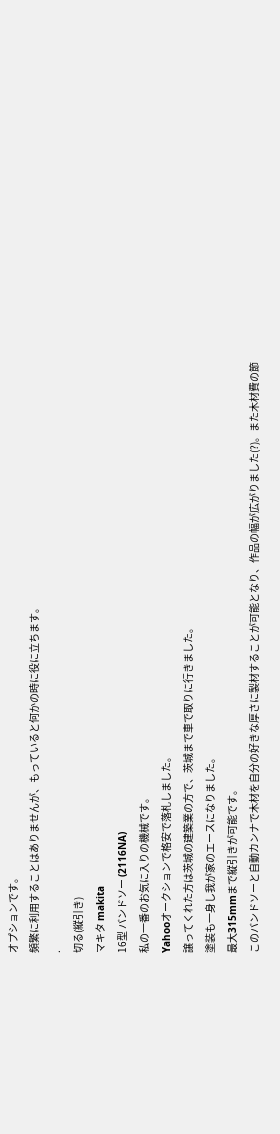オプションです。
頻繁に利用することはありませんが、もっていると何かの時に役に立ちます。
.
切る(縦引き)
マキタ makita
16型 バンドソー (2116NA)
私の一番のお気に入りの機械です。
Yahooオークションで格安で落札しました。
譲ってくれた方は茨城の建築業の方で、茨城まで車で取りに行きました。
塗装も一身し我が家のエースになりました。
最大315mmまで縦引きが可能です。
このバンドソーと自動カンナで木材を自分の好きな厚さに製材することが可能となり、作品の幅が広がりました(?)。また木材費の節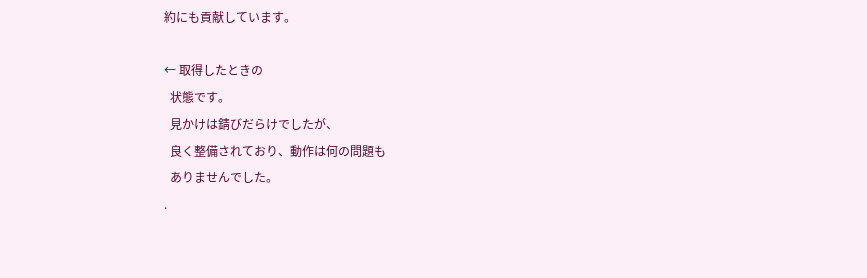約にも貢献しています。

← 取得したときの
  状態です。
  見かけは錆びだらけでしたが、
  良く整備されており、動作は何の問題も
  ありませんでした。
.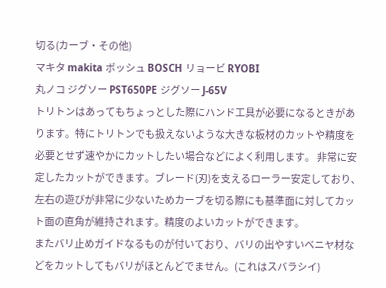切る(カーブ・その他)
マキタ makita ボッシュ BOSCH リョービ RYOBI
丸ノコ ジグソー PST650PE ジグソー J-65V
トリトンはあってもちょっとした際にハンド工具が必要になるときがあります。特にトリトンでも扱えないような大きな板材のカットや精度を必要とせず速やかにカットしたい場合などによく利用します。 非常に安定したカットができます。ブレード(刃)を支えるローラー安定しており、左右の遊びが非常に少ないためカーブを切る際にも基準面に対してカット面の直角が維持されます。精度のよいカットができます。
またバリ止めガイドなるものが付いており、バリの出やすいベニヤ材などをカットしてもバリがほとんどでません。(これはスバラシイ)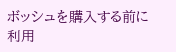ボッシュを購入する前に利用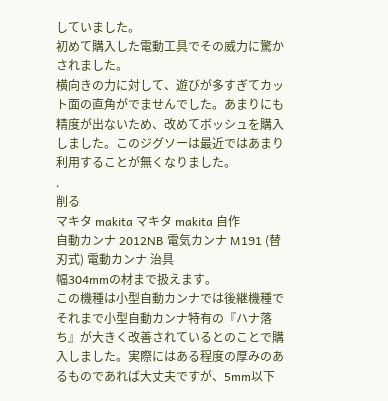していました。
初めて購入した電動工具でその威力に驚かされました。
横向きの力に対して、遊びが多すぎてカット面の直角がでませんでした。あまりにも精度が出ないため、改めてボッシュを購入しました。このジグソーは最近ではあまり利用することが無くなりました。
.
削る
マキタ makita マキタ makita 自作
自動カンナ 2012NB 電気カンナ M191 (替刃式) 電動カンナ 治具
幅304mmの材まで扱えます。
この機種は小型自動カンナでは後継機種でそれまで小型自動カンナ特有の『ハナ落ち』が大きく改善されているとのことで購入しました。実際にはある程度の厚みのあるものであれば大丈夫ですが、5mm以下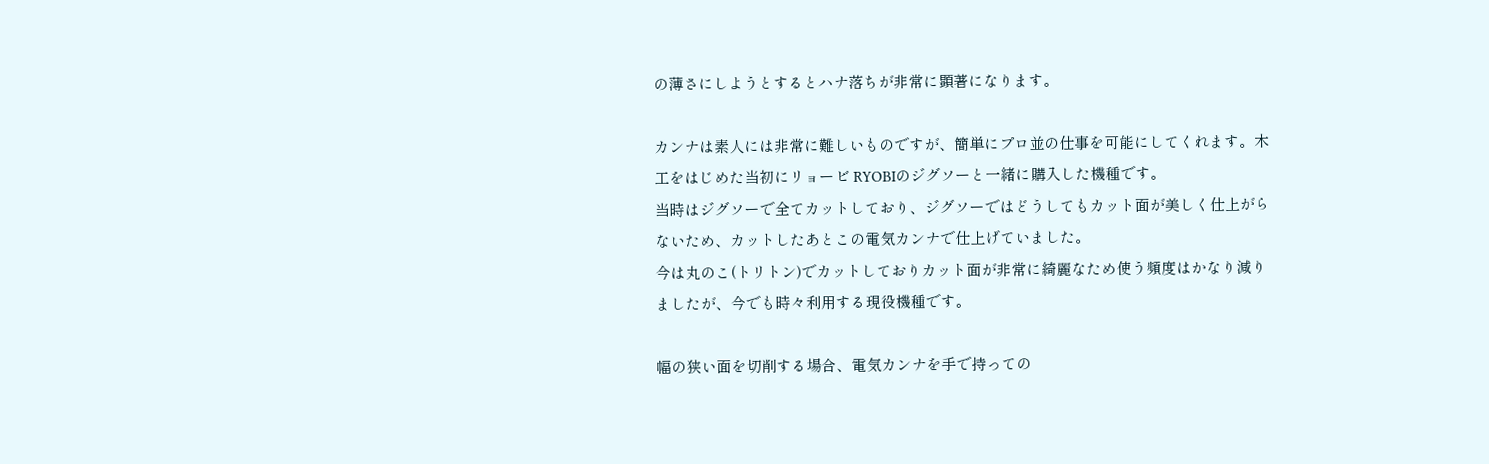の薄さにしようとするとハナ落ちが非常に顕著になります。

カンナは素人には非常に難しいものですが、簡単にプロ並の仕事を可能にしてくれます。木工をはじめた当初にリョービ RYOBIのジグソーと一緒に購入した機種です。
当時はジグソーで全てカットしており、ジグソーではどうしてもカット面が美しく仕上がらないため、カットしたあとこの電気カンナで仕上げていました。
今は丸のこ(トリトン)でカットしておりカット面が非常に綺麗なため使う頻度はかなり減りましたが、今でも時々利用する現役機種です。

幅の狭い面を切削する場合、電気カンナを手で持っての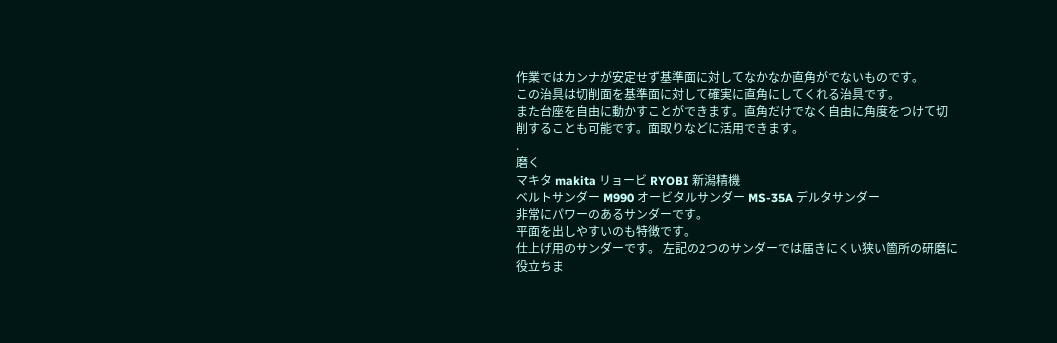作業ではカンナが安定せず基準面に対してなかなか直角がでないものです。
この治具は切削面を基準面に対して確実に直角にしてくれる治具です。
また台座を自由に動かすことができます。直角だけでなく自由に角度をつけて切削することも可能です。面取りなどに活用できます。
.
磨く
マキタ makita リョービ RYOBI 新潟精機
ベルトサンダー M990 オービタルサンダー MS-35A デルタサンダー
非常にパワーのあるサンダーです。
平面を出しやすいのも特徴です。
仕上げ用のサンダーです。 左記の2つのサンダーでは届きにくい狭い箇所の研磨に役立ちま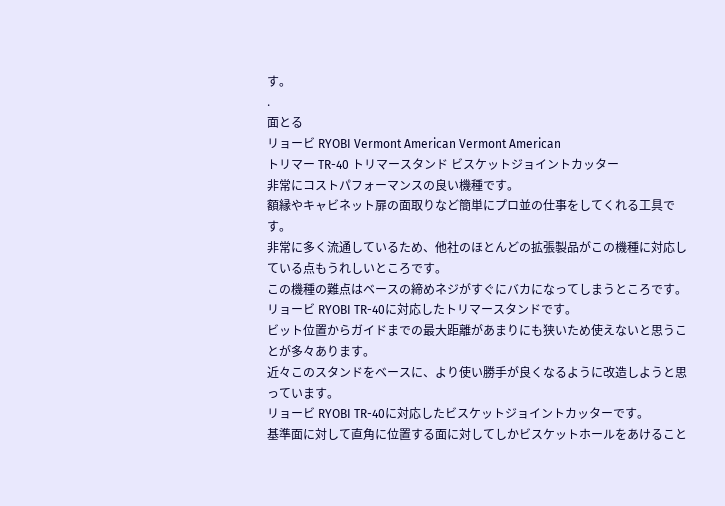す。
.
面とる
リョービ RYOBI Vermont American Vermont American
トリマー TR-40 トリマースタンド ビスケットジョイントカッター
非常にコストパフォーマンスの良い機種です。
額縁やキャビネット扉の面取りなど簡単にプロ並の仕事をしてくれる工具です。
非常に多く流通しているため、他社のほとんどの拡張製品がこの機種に対応している点もうれしいところです。
この機種の難点はベースの締めネジがすぐにバカになってしまうところです。
リョービ RYOBI TR-40に対応したトリマースタンドです。
ビット位置からガイドまでの最大距離があまりにも狭いため使えないと思うことが多々あります。
近々このスタンドをベースに、より使い勝手が良くなるように改造しようと思っています。
リョービ RYOBI TR-40に対応したビスケットジョイントカッターです。
基準面に対して直角に位置する面に対してしかビスケットホールをあけること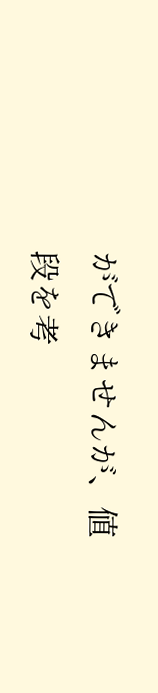ができませんが、値段を考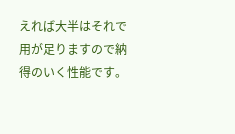えれば大半はそれで用が足りますので納得のいく性能です。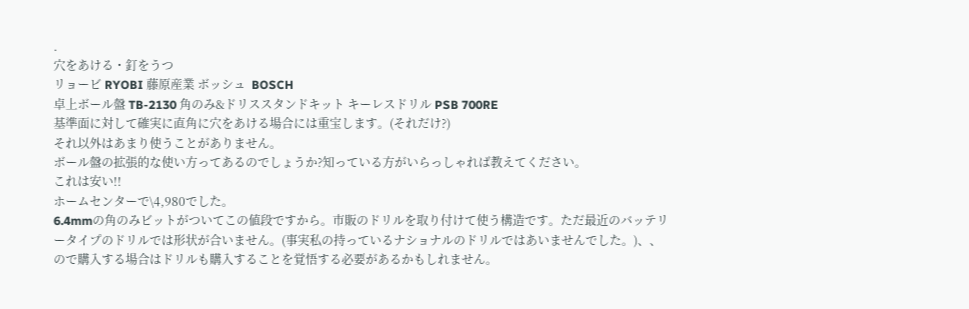.
穴をあける・釘をうつ
リョービ RYOBI 藤原産業 ボッシュ  BOSCH
卓上ボール盤 TB-2130 角のみ&ドリススタンドキット キーレスドリル PSB 700RE
基準面に対して確実に直角に穴をあける場合には重宝します。(それだけ?)
それ以外はあまり使うことがありません。
ボール盤の拡張的な使い方ってあるのでしょうか?知っている方がいらっしゃれば教えてください。
これは安い!!
ホームセンターで\4,980でした。
6.4mmの角のみビットがついてこの値段ですから。市販のドリルを取り付けて使う構造です。ただ最近のバッテリータイプのドリルでは形状が合いません。(事実私の持っているナショナルのドリルではあいませんでした。)、、ので購入する場合はドリルも購入することを覚悟する必要があるかもしれません。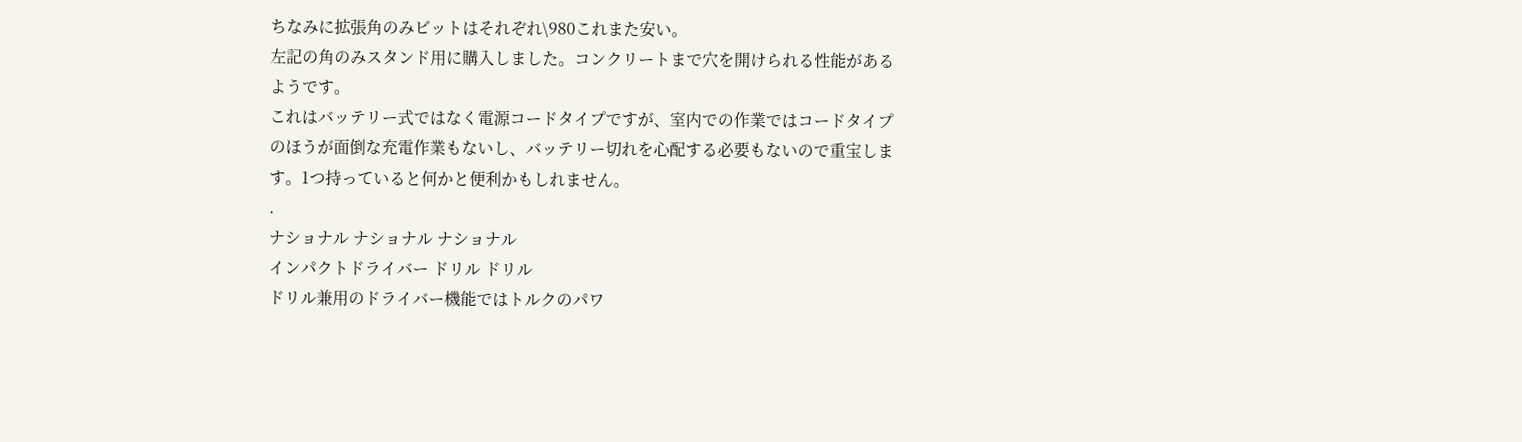ちなみに拡張角のみビットはそれぞれ\980これまた安い。
左記の角のみスタンド用に購入しました。コンクリートまで穴を開けられる性能があるようです。
これはバッテリー式ではなく電源コードタイプですが、室内での作業ではコードタイプのほうが面倒な充電作業もないし、バッテリー切れを心配する必要もないので重宝します。1つ持っていると何かと便利かもしれません。
.
ナショナル ナショナル ナショナル
インパクトドライバー ドリル ドリル
ドリル兼用のドライバー機能ではトルクのパワ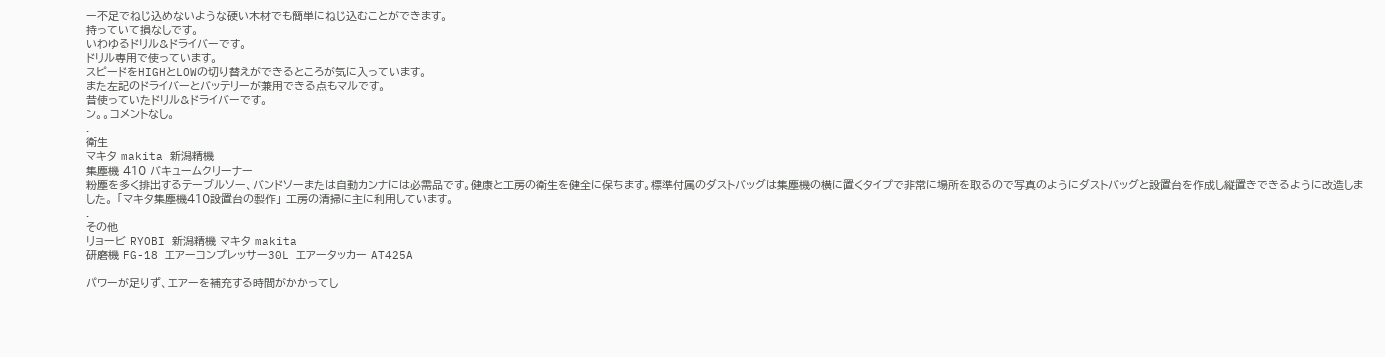ー不足でねじ込めないような硬い木材でも簡単にねじ込むことができます。
持っていて損なしです。
いわゆるドリル&ドライバーです。
ドリル専用で使っています。
スピードをHIGHとLOWの切り替えができるところが気に入っています。
また左記のドライバーとバッテリーが兼用できる点もマルです。
昔使っていたドリル&ドライバーです。
ン。。コメントなし。
.
衛生
マキタ makita 新潟精機
集塵機 410 バキュームクリーナー
粉塵を多く排出するテーブルソー、バンドソーまたは自動カンナには必需品です。健康と工房の衛生を健全に保ちます。標準付属のダストバッグは集塵機の横に置くタイプで非常に場所を取るので写真のようにダストバッグと設置台を作成し縦置きできるように改造しました。 「マキタ集塵機410設置台の製作」 工房の清掃に主に利用しています。
.
その他
リョービ RYOBI 新潟精機 マキタ makita
研磨機 FG-18 エアーコンプレッサー30L エアータッカー AT425A

パワーが足りず、エアーを補充する時間がかかってし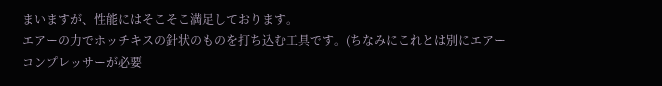まいますが、性能にはそこそこ満足しております。
エアーの力でホッチキスの針状のものを打ち込む工具です。(ちなみにこれとは別にエアーコンプレッサーが必要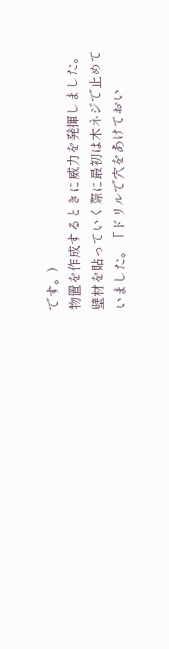です。)
物置を作成するときに威力を発揮しました。壁材を貼っていく際に最初は木ネジで止めていました。「ドリルで穴をあけておい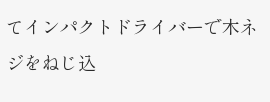てインパクトドライバーで木ネジをねじ込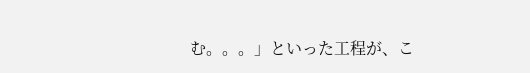む。。。」といった工程が、こ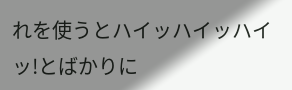れを使うとハイッハイッハイッ!とばかりに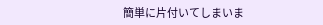簡単に片付いてしまいま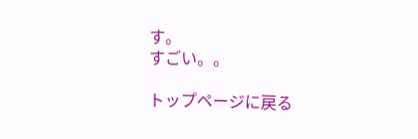す。
すごい。。

トップページに戻る